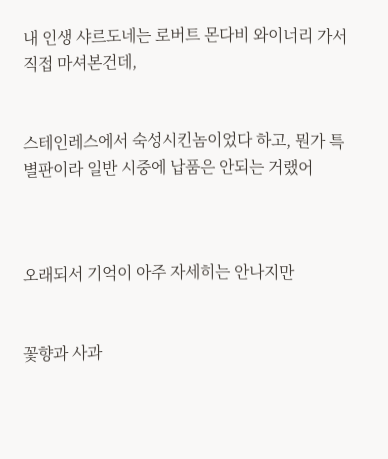내 인생 샤르도네는 로버트 몬다비 와이너리 가서 직접 마셔본건데,


스테인레스에서 숙성시킨놈이었다 하고, 뭔가 특별판이라 일반 시중에 납품은 안되는 거랬어



오래되서 기억이 아주 자세히는 안나지만


꽃향과 사과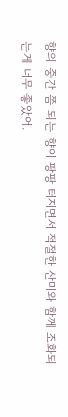향의 중간 쯤 되는 향이 팡팡 터지면서 적절한 산미와 함께 조화되는게 너무 좋았어.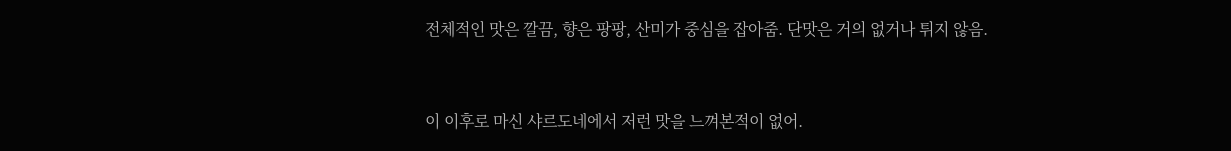전체적인 맛은 깔끔, 향은 팡팡, 산미가 중심을 잡아줌. 단맛은 거의 없거나 튀지 않음.



이 이후로 마신 샤르도네에서 저런 맛을 느껴본적이 없어.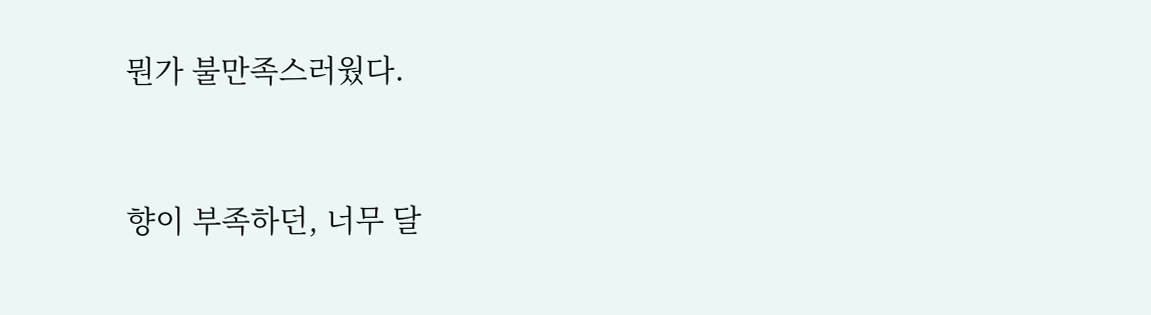뭔가 불만족스러웠다.


향이 부족하던, 너무 달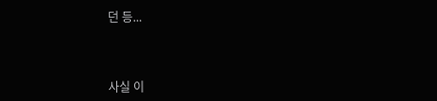던 등...



사실 이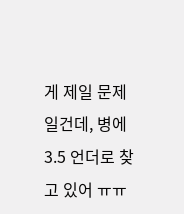게 제일 문제일건데, 병에 3.5 언더로 찾고 있어 ㅠㅠ